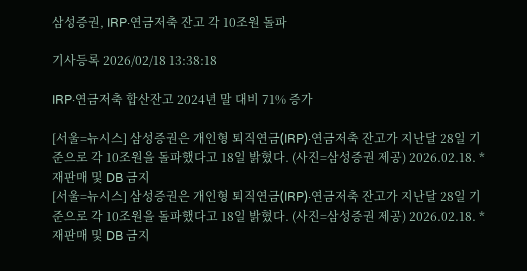삼성증권, IRP·연금저축 잔고 각 10조원 돌파

기사등록 2026/02/18 13:38:18

IRP·연금저축 합산잔고 2024년 말 대비 71% 증가

[서울=뉴시스] 삼성증권은 개인형 퇴직연금(IRP)·연금저축 잔고가 지난달 28일 기준으로 각 10조원을 돌파했다고 18일 밝혔다. (사진=삼성증권 제공) 2026.02.18. *재판매 및 DB 금지
[서울=뉴시스] 삼성증권은 개인형 퇴직연금(IRP)·연금저축 잔고가 지난달 28일 기준으로 각 10조원을 돌파했다고 18일 밝혔다. (사진=삼성증권 제공) 2026.02.18. *재판매 및 DB 금지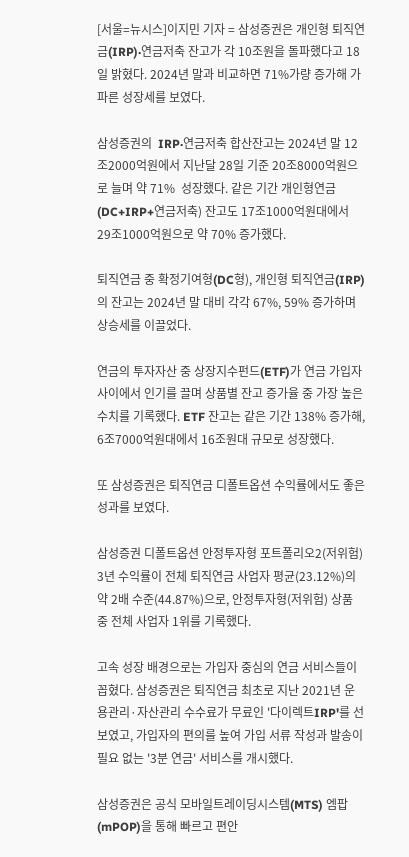[서울=뉴시스]이지민 기자 = 삼성증권은 개인형 퇴직연금(IRP)·연금저축 잔고가 각 10조원을 돌파했다고 18일 밝혔다. 2024년 말과 비교하면 71%가량 증가해 가파른 성장세를 보였다.

삼성증권의  IRP·연금저축 합산잔고는 2024년 말 12조2000억원에서 지난달 28일 기준 20조8000억원으로 늘며 약 71%  성장했다. 같은 기간 개인형연금(DC+IRP+연금저축) 잔고도 17조1000억원대에서 29조1000억원으로 약 70% 증가했다.

퇴직연금 중 확정기여형(DC형), 개인형 퇴직연금(IRP)의 잔고는 2024년 말 대비 각각 67%, 59% 증가하며 상승세를 이끌었다.

연금의 투자자산 중 상장지수펀드(ETF)가 연금 가입자 사이에서 인기를 끌며 상품별 잔고 증가율 중 가장 높은 수치를 기록했다. ETF 잔고는 같은 기간 138% 증가해, 6조7000억원대에서 16조원대 규모로 성장했다.

또 삼성증권은 퇴직연금 디폴트옵션 수익률에서도 좋은 성과를 보였다.

삼성증권 디폴트옵션 안정투자형 포트폴리오2(저위험) 3년 수익률이 전체 퇴직연금 사업자 평균(23.12%)의 약 2배 수준(44.87%)으로, 안정투자형(저위험) 상품 중 전체 사업자 1위를 기록했다.

고속 성장 배경으로는 가입자 중심의 연금 서비스들이 꼽혔다. 삼성증권은 퇴직연금 최초로 지난 2021년 운용관리·자산관리 수수료가 무료인 '다이렉트IRP'를 선보였고, 가입자의 편의를 높여 가입 서류 작성과 발송이 필요 없는 '3분 연금' 서비스를 개시했다.

삼성증권은 공식 모바일트레이딩시스템(MTS) 엠팝(mPOP)을 통해 빠르고 편안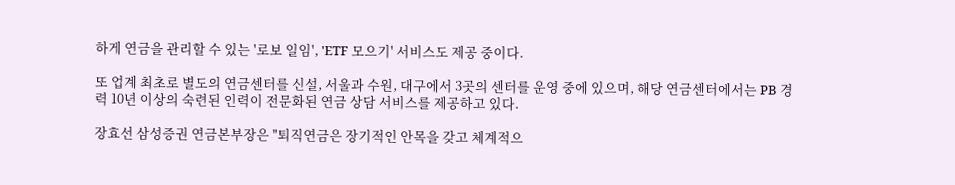하게 연금을 관리할 수 있는 '로보 일임', 'ETF 모으기' 서비스도 제공 중이다.

또 업계 최초로 별도의 연금센터를 신설, 서울과 수원, 대구에서 3곳의 센터를 운영 중에 있으며, 해당 연금센터에서는 PB 경력 10년 이상의 숙련된 인력이 전문화된 연금 상담 서비스를 제공하고 있다.

장효선 삼성증권 연금본부장은 "퇴직연금은 장기적인 안목을 갖고 체계적으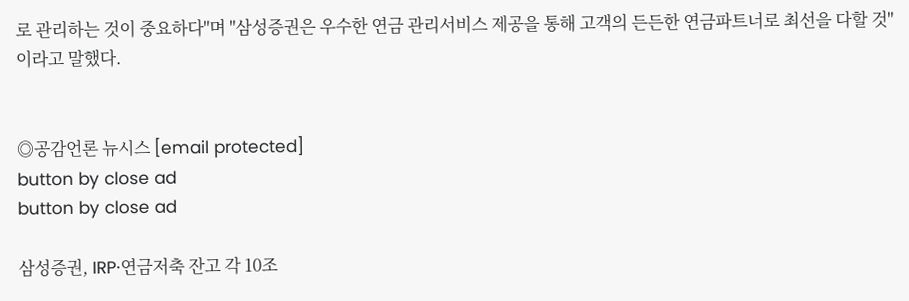로 관리하는 것이 중요하다"며 "삼성증권은 우수한 연금 관리서비스 제공을 통해 고객의 든든한 연금파트너로 최선을 다할 것"이라고 말했다.


◎공감언론 뉴시스 [email protected]
button by close ad
button by close ad

삼성증권, IRP·연금저축 잔고 각 10조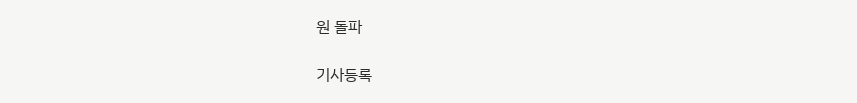원 돌파

기사등록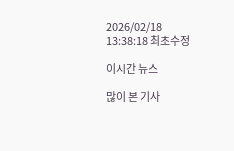2026/02/18 13:38:18 최초수정

이시간 뉴스

많이 본 기사